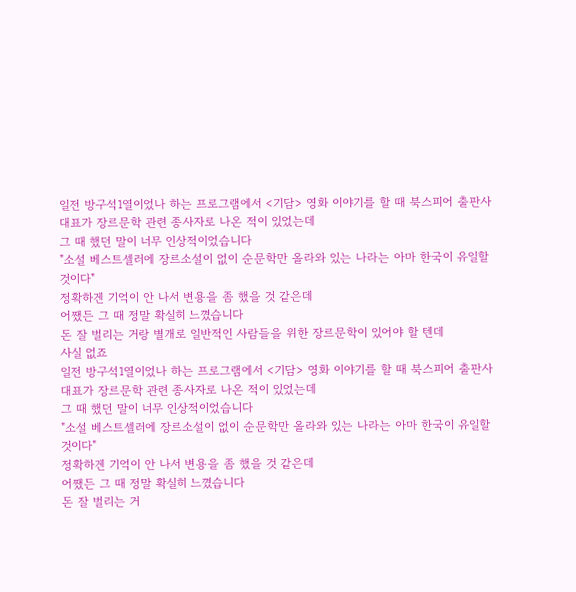일전 방구석1열이었나 하는 프로그램에서 <기담> 영화 이야기를 할 때 북스피어 출판사 대표가 장르문학 관련 종사자로 나온 적이 있었는데
그 때 했던 말이 너무 인상적이었습니다
"소설 베스트셀러에 장르소설이 없이 순문학만 올라와 있는 나라는 아마 한국이 유일할 것이다"
정확하겐 기억이 안 나서 변용을 좀 했을 것 같은데
어쨌든 그 때 정말 확실히 느꼈습니다
돈 잘 벌리는 거랑 별개로 일반적인 사람들을 위한 장르문학이 있어야 할 텐데
사실 없죠
일전 방구석1열이었나 하는 프로그램에서 <기담> 영화 이야기를 할 때 북스피어 출판사 대표가 장르문학 관련 종사자로 나온 적이 있었는데
그 때 했던 말이 너무 인상적이었습니다
"소설 베스트셀러에 장르소설이 없이 순문학만 올라와 있는 나라는 아마 한국이 유일할 것이다"
정확하겐 기억이 안 나서 변용을 좀 했을 것 같은데
어쨌든 그 때 정말 확실히 느꼈습니다
돈 잘 벌리는 거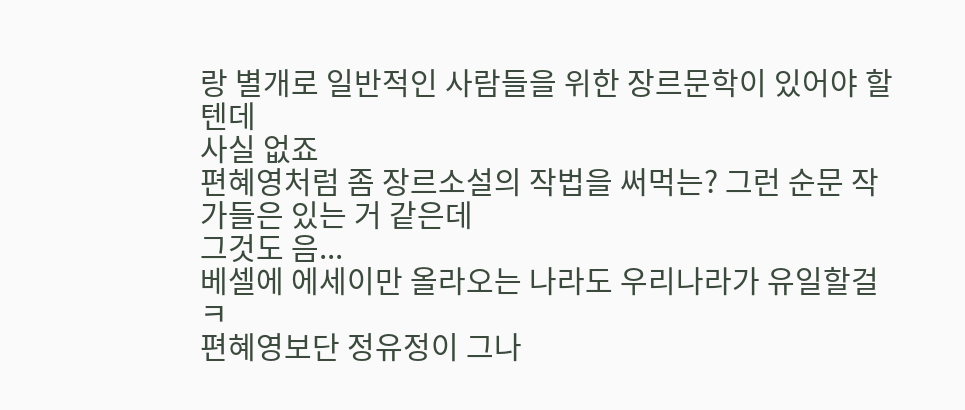랑 별개로 일반적인 사람들을 위한 장르문학이 있어야 할 텐데
사실 없죠
편혜영처럼 좀 장르소설의 작법을 써먹는? 그런 순문 작가들은 있는 거 같은데
그것도 음...
베셀에 에세이만 올라오는 나라도 우리나라가 유일할걸 ㅋ
편혜영보단 정유정이 그나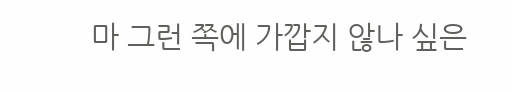마 그런 쪽에 가깝지 않나 싶은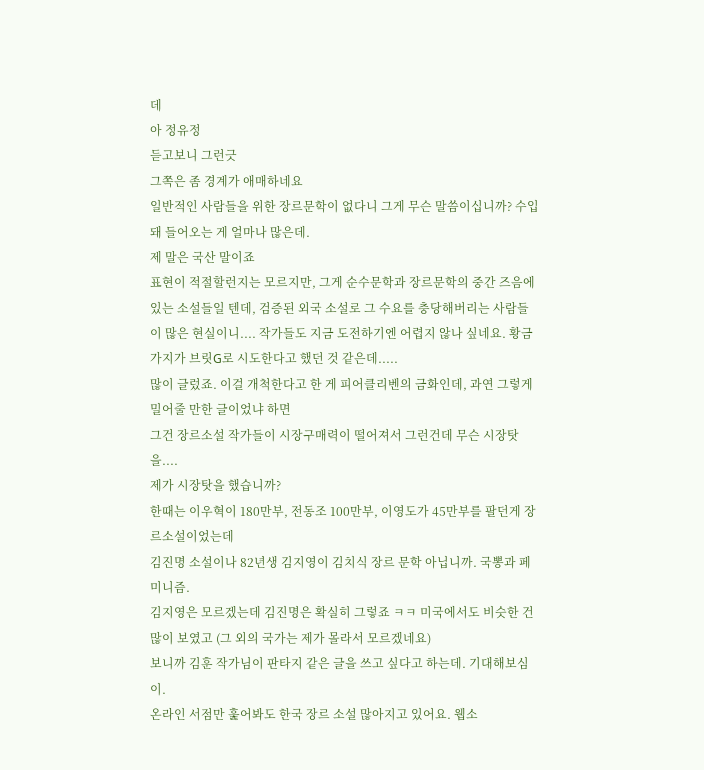데
아 정유정
듣고보니 그런긋
그쪽은 좀 경계가 애매하네요
일반적인 사람들을 위한 장르문학이 없다니 그게 무슨 말씀이십니까? 수입돼 들어오는 게 얼마나 많은데.
제 말은 국산 말이죠
표현이 적절할런지는 모르지만, 그게 순수문학과 장르문학의 중간 즈음에 있는 소설들일 텐데, 검증된 외국 소설로 그 수요를 충당해버리는 사람들이 많은 현실이니.... 작가들도 지금 도전하기엔 어렵지 않나 싶네요. 황금가지가 브릿G로 시도한다고 했던 것 같은데.....
많이 글렀죠. 이걸 개척한다고 한 게 피어클리벤의 금화인데, 과연 그렇게 밀어줄 만한 글이었냐 하면
그건 장르소설 작가들이 시장구매력이 떨어져서 그런건데 무슨 시장탓을....
제가 시장탓을 했습니까?
한때는 이우혁이 180만부, 전동조 100만부, 이영도가 45만부를 팔던게 장르소설이었는데
김진명 소설이나 82년생 김지영이 김치식 장르 문학 아닙니까. 국뽕과 페미니즘.
김지영은 모르겠는데 김진명은 확실히 그렇죠 ㅋㅋ 미국에서도 비슷한 건 많이 보였고 (그 외의 국가는 제가 몰라서 모르겠네요)
보니까 김훈 작가님이 판타지 같은 글을 쓰고 싶다고 하는데. 기대해보심이.
온라인 서점만 훑어봐도 한국 장르 소설 많아지고 있어요. 웹소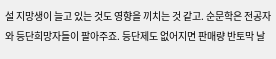설 지망생이 늘고 있는 것도 영향을 끼치는 것 같고. 순문학은 전공자와 등단희망자들이 팔아주죠. 등단제도 없어지면 판매량 반토막 날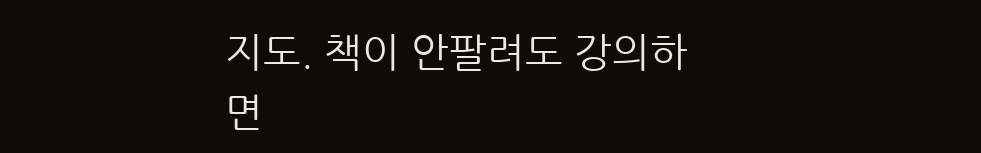지도. 책이 안팔려도 강의하면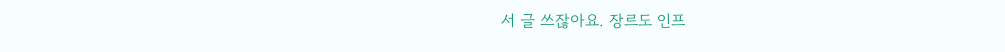서 글 쓰잖아요. 장르도 인프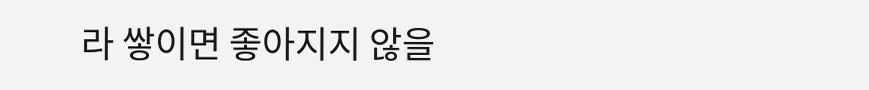라 쌓이면 좋아지지 않을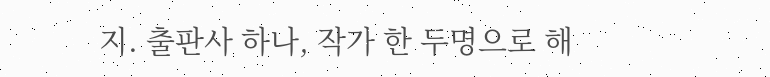지. 출판사 하나, 작가 한 두명으로 해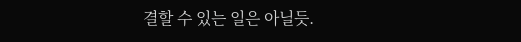결할 수 있는 일은 아닐듯.